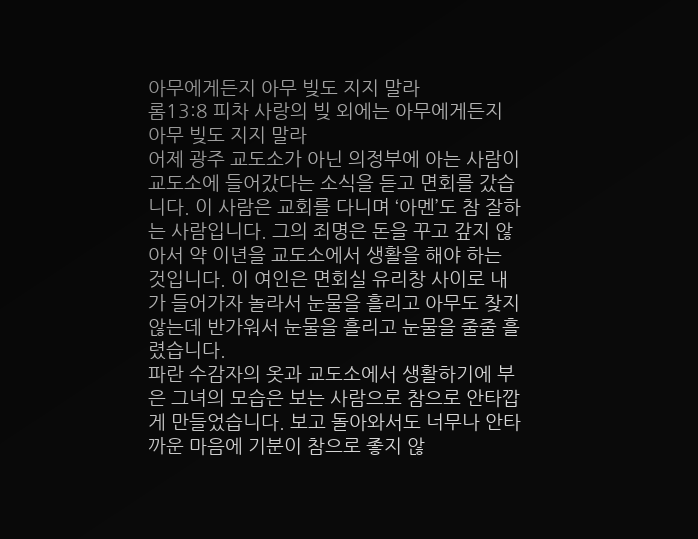아무에게든지 아무 빚도 지지 말라
롬13:8 피차 사랑의 빚 외에는 아무에게든지 아무 빚도 지지 말라
어제 광주 교도소가 아닌 의정부에 아는 사람이 교도소에 들어갔다는 소식을 듣고 면회를 갔습니다. 이 사람은 교회를 다니며 ‘아멘’도 참 잘하는 사람입니다. 그의 죄명은 돈을 꾸고 갚지 않아서 약 이년을 교도소에서 생활을 해야 하는 것입니다. 이 여인은 면회실 유리창 사이로 내가 들어가자 놀라서 눈물을 흘리고 아무도 찾지 않는데 반가워서 눈물을 흘리고 눈물을 줄줄 흘렸습니다.
파란 수감자의 옷과 교도소에서 생활하기에 부은 그녀의 모습은 보는 사람으로 참으로 안타깝게 만들었습니다. 보고 돌아와서도 너무나 안타까운 마음에 기분이 참으로 좋지 않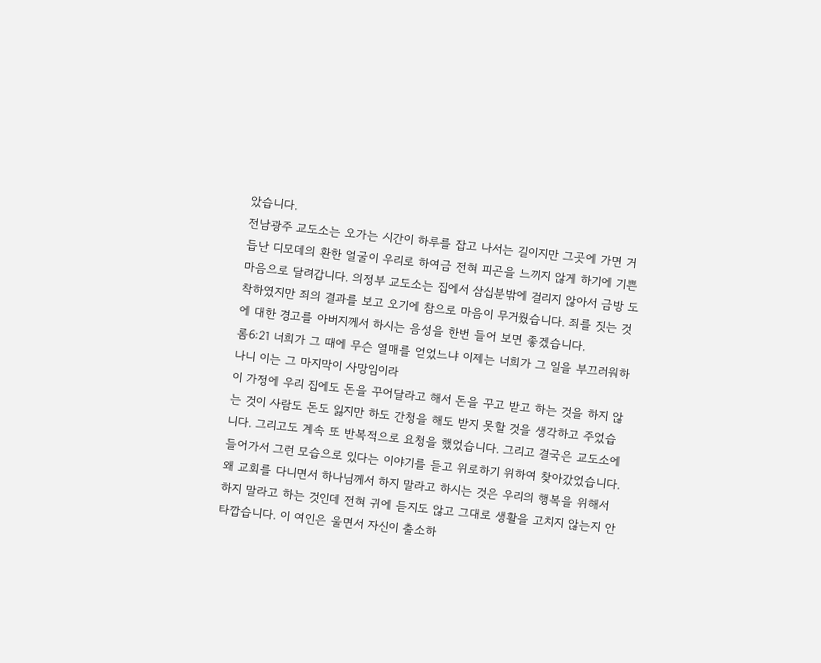았습니다.
전남광주 교도소는 오가는 시간이 하루를 잡고 나서는 길이지만 그곳에 가면 거듭난 디모데의 환한 얼굴이 우리로 하여금 전혀 피곤을 느끼지 않게 하기에 기쁜 마음으로 달려갑니다. 의정부 교도소는 집에서 삼십분밖에 걸리지 않아서 금방 도착하였지만 죄의 결과를 보고 오기에 참으로 마음이 무거웠습니다. 죄를 짓는 것에 대한 경고를 아버지께서 하시는 음성을 한번 들어 보면 좋겠습니다.
롬6:21 너희가 그 때에 무슨 열매를 얻었느냐 이제는 너희가 그 일을 부끄러워하나니 이는 그 마지막이 사망임이라
이 가정에 우리 집에도 돈을 꾸어달라고 해서 돈을 꾸고 받고 하는 것을 하지 않는 것이 사람도 돈도 잃지만 하도 간청을 해도 받지 못할 것을 생각하고 주었습니다. 그리고도 계속 또 반복적으로 요청을 했었습니다. 그리고 결국은 교도소에 들어가서 그런 모습으로 있다는 이야기를 듣고 위로하기 위하여 찾아갔었습니다.
왜 교회를 다니면서 하나님께서 하지 말라고 하시는 것은 우리의 행복을 위해서 하지 말라고 하는 것인데 전혀 귀에 듣지도 않고 그대로 생활을 고치지 않는지 안타깝습니다. 이 여인은 울면서 자신이 출소하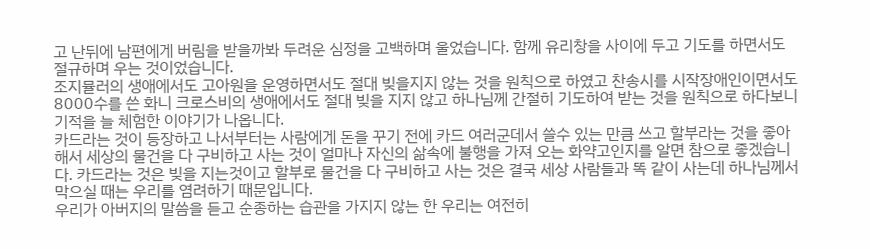고 난뒤에 남편에게 버림을 받을까봐 두려운 심정을 고백하며 울었습니다. 함께 유리창을 사이에 두고 기도를 하면서도 절규하며 우는 것이었습니다.
조지뮬러의 생애에서도 고아원을 운영하면서도 절대 빚을지지 않는 것을 원칙으로 하였고 찬송시를 시작장애인이면서도 8000수를 쓴 화니 크로스비의 생애에서도 절대 빚을 지지 않고 하나님께 간절히 기도하여 받는 것을 원칙으로 하다보니 기적을 늘 체험한 이야기가 나옵니다.
카드라는 것이 등장하고 나서부터는 사람에게 돈을 꾸기 전에 카드 여러군데서 쓸수 있는 만큼 쓰고 할부라는 것을 좋아해서 세상의 물건을 다 구비하고 사는 것이 얼마나 자신의 삶속에 불행을 가져 오는 화약고인지를 알면 참으로 좋겠습니다. 카드라는 것은 빚을 지는것이고 할부로 물건을 다 구비하고 사는 것은 결국 세상 사람들과 똑 같이 사는데 하나님께서 막으실 때는 우리를 염려하기 때문입니다.
우리가 아버지의 말씀을 듣고 순종하는 습관을 가지지 않는 한 우리는 여전히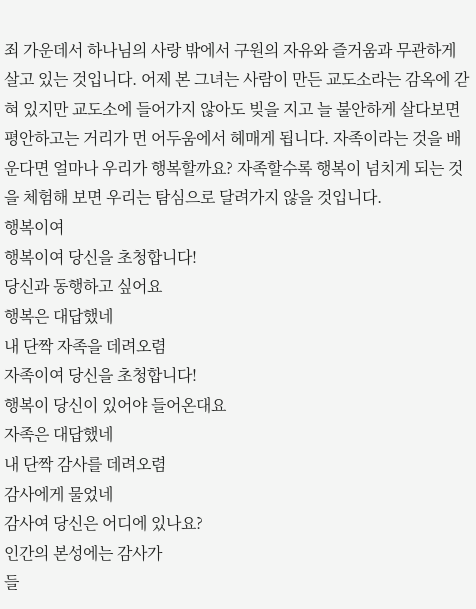죄 가운데서 하나님의 사랑 밖에서 구원의 자유와 즐거움과 무관하게 살고 있는 것입니다. 어제 본 그녀는 사람이 만든 교도소라는 감옥에 갇혀 있지만 교도소에 들어가지 않아도 빚을 지고 늘 불안하게 살다보면 평안하고는 거리가 먼 어두움에서 헤매게 됩니다. 자족이라는 것을 배운다면 얼마나 우리가 행복할까요? 자족할수록 행복이 넘치게 되는 것을 체험해 보면 우리는 탐심으로 달려가지 않을 것입니다.
행복이여
행복이여 당신을 초청합니다!
당신과 동행하고 싶어요
행복은 대답했네
내 단짝 자족을 데려오렴
자족이여 당신을 초청합니다!
행복이 당신이 있어야 들어온대요
자족은 대답했네
내 단짝 감사를 데려오렴
감사에게 물었네
감사여 당신은 어디에 있나요?
인간의 본성에는 감사가
들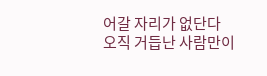어갈 자리가 없단다
오직 거듭난 사람만이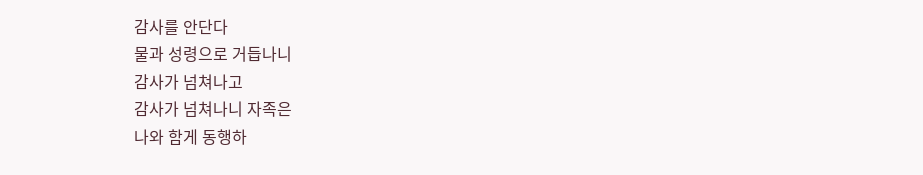감사를 안단다
물과 성령으로 거듭나니
감사가 넘쳐나고
감사가 넘쳐나니 자족은
나와 함게 동행하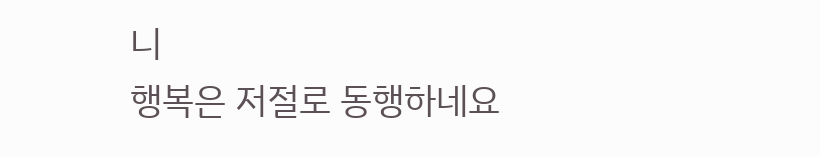니
행복은 저절로 동행하네요